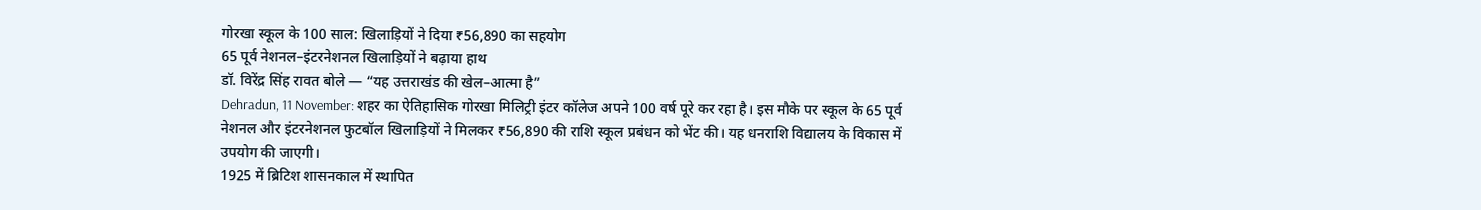गोरखा स्कूल के 100 साल: खिलाड़ियों ने दिया ₹56,890 का सहयोग
65 पूर्व नेशनल–इंटरनेशनल खिलाड़ियों ने बढ़ाया हाथ
डॉ. विरेंद्र सिंह रावत बोले — “यह उत्तराखंड की खेल–आत्मा है”
Dehradun, 11 November: शहर का ऐतिहासिक गोरखा मिलिट्री इंटर कॉलेज अपने 100 वर्ष पूरे कर रहा है। इस मौके पर स्कूल के 65 पूर्व नेशनल और इंटरनेशनल फुटबॉल खिलाड़ियों ने मिलकर ₹56,890 की राशि स्कूल प्रबंधन को भेंट की। यह धनराशि विद्यालय के विकास में उपयोग की जाएगी।
1925 में ब्रिटिश शासनकाल में स्थापित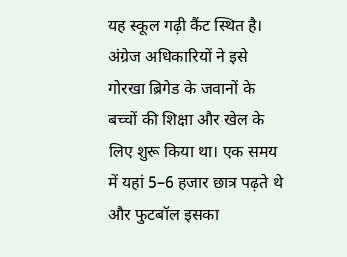यह स्कूल गढ़ी कैंट स्थित है। अंग्रेज अधिकारियों ने इसे गोरखा ब्रिगेड के जवानों के बच्चों की शिक्षा और खेल के लिए शुरू किया था। एक समय में यहां 5–6 हजार छात्र पढ़ते थे और फुटबॉल इसका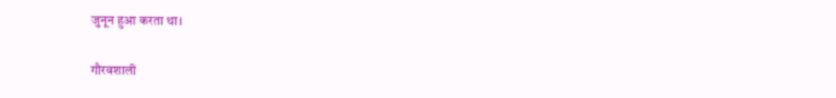जुनून हुआ करता था।

गौरवशाली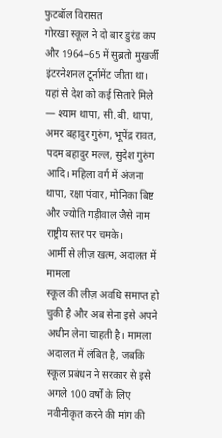फुटबॉल विरासत
गोरखा स्कूल ने दो बार डुरंड कप और 1964–65 में सुब्रतो मुखर्जी इंटरनेशनल टूर्नामेंट जीता था। यहां से देश को कई सितारे मिले — श्याम थापा, सी.बी. थापा, अमर बहादुर गुरुंग, भूपेंद्र रावत, पदम बहादुर मल्ल, सुदेश गुरुंग आदि। महिला वर्ग में अंजना थापा, रक्षा पंवार, मोनिका बिष्ट और ज्योति गड़ीवाल जैसे नाम राष्ट्रीय स्तर पर चमके।
आर्मी से लीज़ खत्म, अदालत में मामला
स्कूल की लीज़ अवधि समाप्त हो चुकी है और अब सेना इसे अपने अधीन लेना चाहती है। मामला अदालत में लंबित है, जबकि स्कूल प्रबंधन ने सरकार से इसे अगले 100 वर्षों के लिए नवीनीकृत करने की मांग की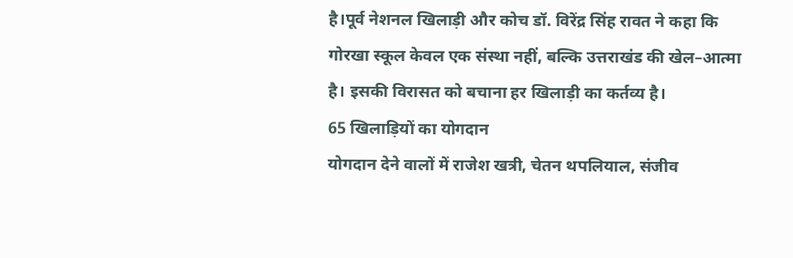है।पूर्व नेशनल खिलाड़ी और कोच डॉ. विरेंद्र सिंह रावत ने कहा कि गोरखा स्कूल केवल एक संस्था नहीं, बल्कि उत्तराखंड की खेल–आत्मा है। इसकी विरासत को बचाना हर खिलाड़ी का कर्तव्य है।
65 खिलाड़ियों का योगदान
योगदान देने वालों में राजेश खत्री, चेतन थपलियाल, संजीव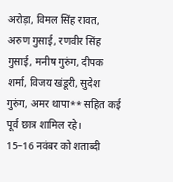अरोड़ा, विमल सिंह रावत, अरुण गुसाई, रणवीर सिंह गुसाई, मनीष गुरुंग, दीपक शर्मा, विजय खंडूरी, सुदेश गुरुंग, अमर थापा** सहित कई पूर्व छात्र शामिल रहे।
15–16 नवंबर को शताब्दी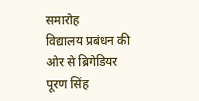समारोह
विद्यालय प्रबंधन की ओर से ब्रिगेडियर पूरण सिंह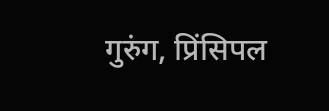गुरुंग, प्रिंसिपल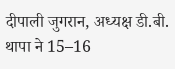दीपाली जुगरान, अध्यक्ष डी.बी. थापा ने 15–16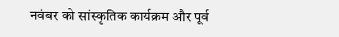नवंबर को सांस्कृतिक कार्यक्रम और पूर्व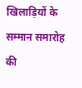खिलाड़ियों के सम्मान समारोह की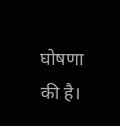घोषणा की है।